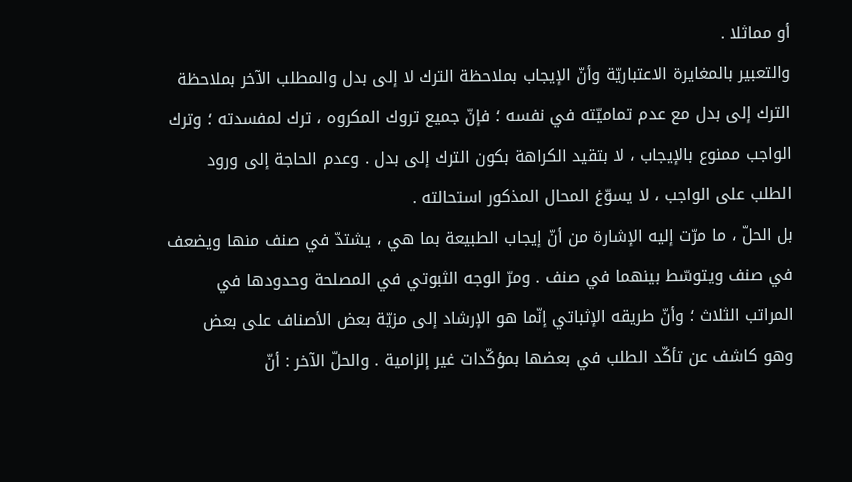أو مماثلا .
والتعبير بالمغايرة الاعتباريّة وأنّ الإيجاب بملاحظة الترك لا إلى بدل والمطلب الآخر بملاحظة الترك إلى بدل مع عدم تماميّته في نفسه ؛ فإنّ جميع تروك المكروه ، ترك لمفسدته ؛ وترك الواجب ممنوع بالإيجاب ، لا بتقيد الكراهة بكون الترك إلى بدل . وعدم الحاجة إلى ورود الطلب على الواجب ، لا يسوّغ المحال المذكور استحالته .
بل الحلّ ، ما مرّت إليه الإشارة من أنّ إيجاب الطبيعة بما هي ، يشتدّ في صنف منها ويضعف في صنف ويتوسّط بينهما في صنف . ومرّ الوجه الثبوتي في المصلحة وحدودها في المراتب الثلاث ؛ وأنّ طريقه الإثباتي إنّما هو الإرشاد إلى مزيّة بعض الأصناف على بعض وهو كاشف عن تأكّد الطلب في بعضها بمؤكّدات غير إلزامية . والحلّ الآخر : أنّ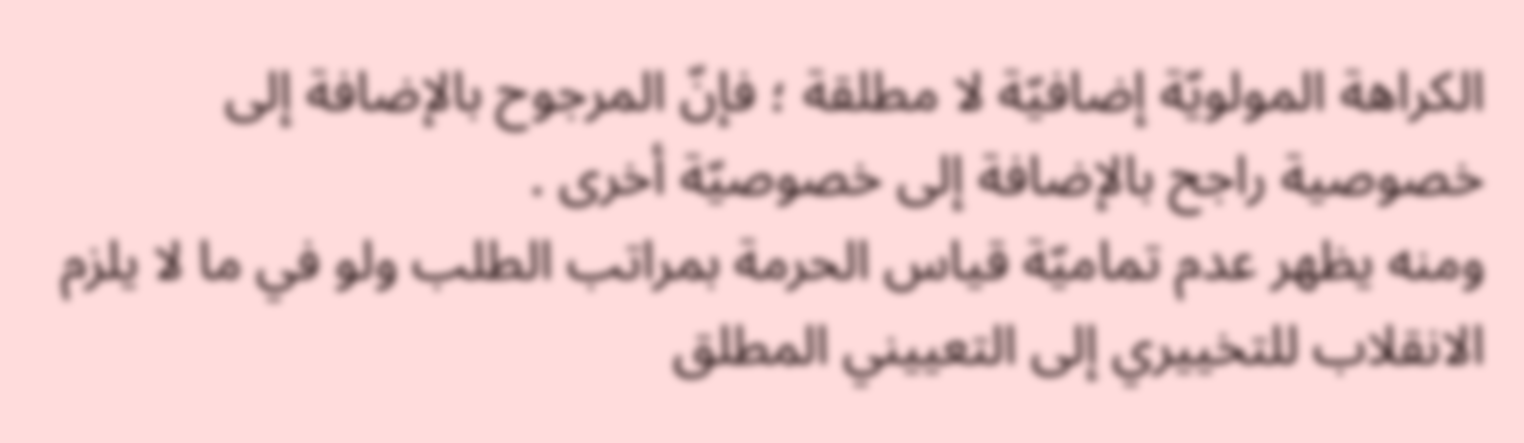الكراهة المولويّة إضافيّة لا مطلقة ؛ فإنّ المرجوح بالإضافة إلى خصوصية راجح بالإضافة إلى خصوصيّة أخرى .
ومنه يظهر عدم تماميّة قياس الحرمة بمراتب الطلب ولو في ما لا يلزم الانقلاب للتخييري إلى التعييني المطلق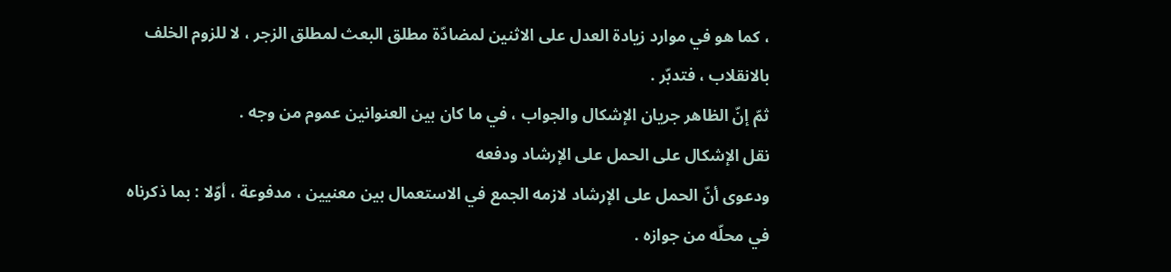، كما هو في موارد زيادة العدل على الاثنين لمضادّة مطلق البعث لمطلق الزجر ، لا للزوم الخلف بالانقلاب ، فتدبّر .
ثمّ إنّ الظاهر جريان الإشكال والجواب ، في ما كان بين العنوانين عموم من وجه .
نقل الإشكال على الحمل على الإرشاد ودفعه
ودعوى أنّ الحمل على الإرشاد لازمه الجمع في الاستعمال بين معنيين ، مدفوعة ، أوّلا : بما ذكرناه في محلّه من جوازه .